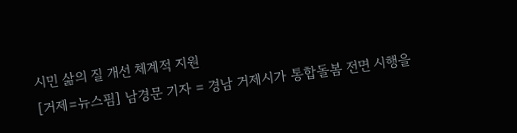시민 삶의 질 개선 체계적 지원
[거제=뉴스핌] 남경문 기자 = 경남 거제시가 통합돌봄 전면 시행을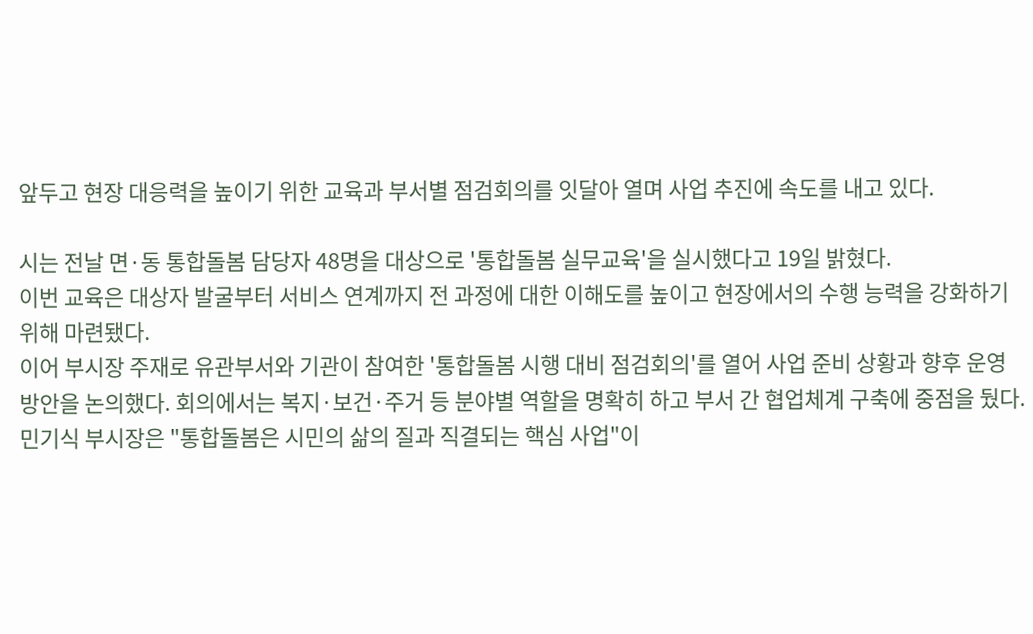앞두고 현장 대응력을 높이기 위한 교육과 부서별 점검회의를 잇달아 열며 사업 추진에 속도를 내고 있다.

시는 전날 면·동 통합돌봄 담당자 48명을 대상으로 '통합돌봄 실무교육'을 실시했다고 19일 밝혔다.
이번 교육은 대상자 발굴부터 서비스 연계까지 전 과정에 대한 이해도를 높이고 현장에서의 수행 능력을 강화하기 위해 마련됐다.
이어 부시장 주재로 유관부서와 기관이 참여한 '통합돌봄 시행 대비 점검회의'를 열어 사업 준비 상황과 향후 운영 방안을 논의했다. 회의에서는 복지·보건·주거 등 분야별 역할을 명확히 하고 부서 간 협업체계 구축에 중점을 뒀다.
민기식 부시장은 "통합돌봄은 시민의 삶의 질과 직결되는 핵심 사업"이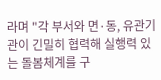라며 "각 부서와 면·동, 유관기관이 긴밀히 협력해 실행력 있는 돌봄체계를 구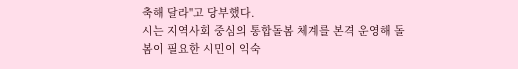축해 달라"고 당부했다.
시는 지역사회 중심의 통합돌봄 체계를 본격 운영해 돌봄이 필요한 시민이 익숙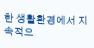한 생활환경에서 지속적으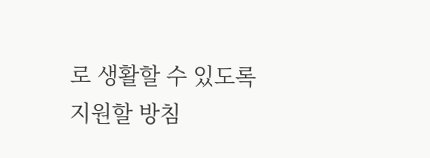로 생활할 수 있도록 지원할 방침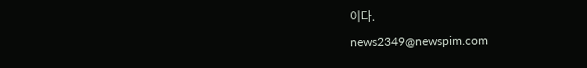이다.
news2349@newspim.com